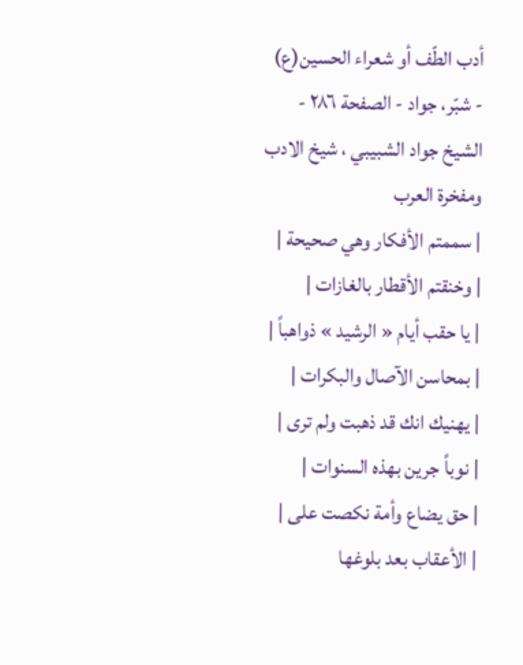أدب الطّف أو شعراء الحسين(ع) - شبّر، جواد - الصفحة ٢٨٦ - الشيخ جواد الشبيبي ، شيخ الادب ومفخرة العرب
| سممتم الأفكار وهي صحيحة |
| وخنقتم الأقطار بالغازات |
| يا حقب أيام « الرشيد » ذواهباً |
| بمحاسن الآصال والبكرات |
| يهنيك انك قد ذهبت ولم ترى |
| نوباً جرين بهذه السنوات |
| حق يضاع وأمة نكصت على |
| الأعقاب بعد بلوغها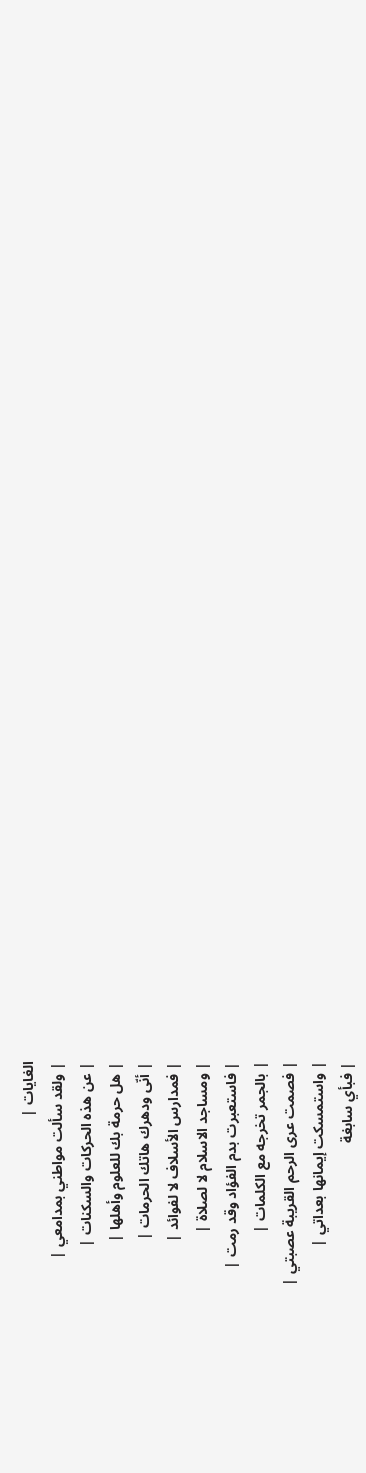الغايات |
| ولقد سألت مواطني بمدامعي |
| عن هذه الحركات والسكنات |
| هل حرمة بك للعلوم وأهلها |
| أنّى ودهرك هاتك الحرمات |
| فمدارس الأسلاف لا لفوائد |
| ومساجد الاسلام لا لصلاة |
| فاستعبرت بدم الفؤاد وقد رمت |
| بالجمر تخرجه مع الكلمات |
| فصمت عرى الرحم القريبة عصبتي |
| واستمسكت إيمانها بعداتي |
| فبأي سابغة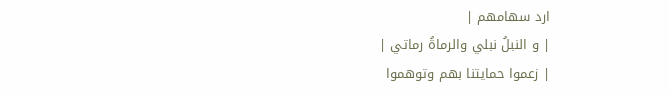ارد سهامهم |
| و النبلُ نبلي والرماةُ رماتي |
| زعموا حمايتنا بهم وتوهموا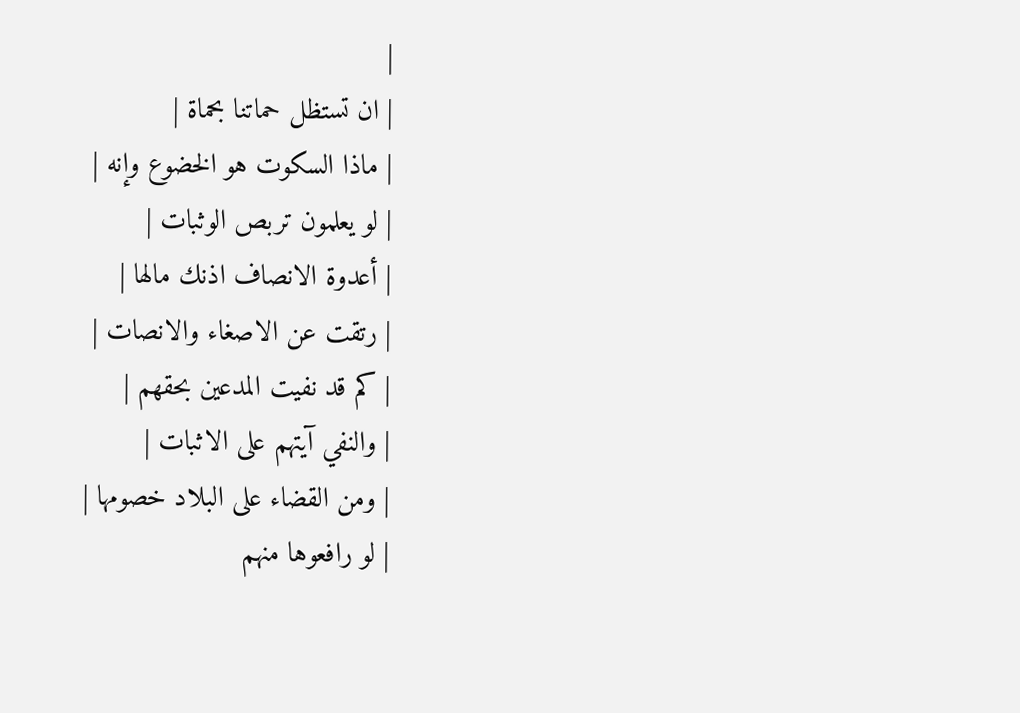|
| ان تستظل حماتنا بحماة |
| ماذا السكوت هو الخضوع وإنه |
| لو يعلمون تربص الوثبات |
| أعدوة الانصاف اذنك مالها |
| رتقت عن الاصغاء والانصات |
| كم قد نفيت المدعين بحقهم |
| والنفي آيتهم على الاثبات |
| ومن القضاء على البلاد خصومها |
| لو رافعوها منهم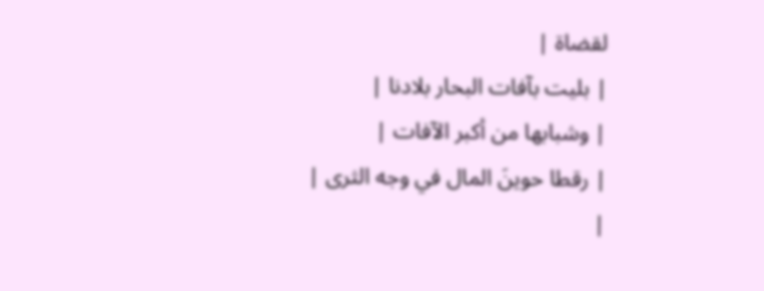لقضاة |
| بليت بآفات البحار بلادنا |
| وشبابها من أكبر الآفات |
| رقطا حوينَ المال في وجه الثرى |
|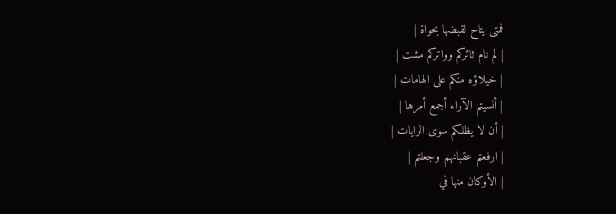فمتى يتاح لقبضها بحواة |
| لم نام ثائركم وواتركم مشت |
| خيلاؤه منكم على الهامات |
| أنسيتم الآراء أجمع أمرها |
| أن لا يظلكم سوى الرايات |
| ارفعتم عقبانهم وجعلتم |
| الأوكان منها في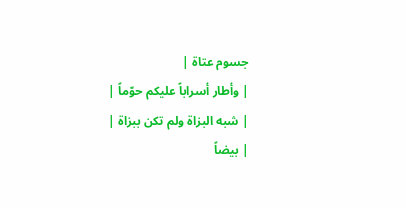جسوم عتاة |
| وأطار أسراباً عليكم حوّماً |
| شبه البزاة ولم تكن ببزاة |
| بيضاً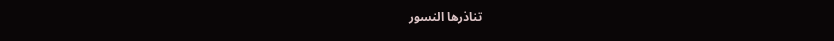تناذرها النسور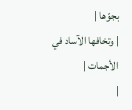بجوّها |
| وتخافها الآساد في الأجمات |
|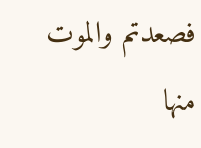فصعدتم والموت منها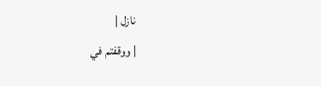نازل |
| ووقفتم في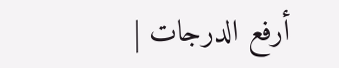أرفع الدرجات |